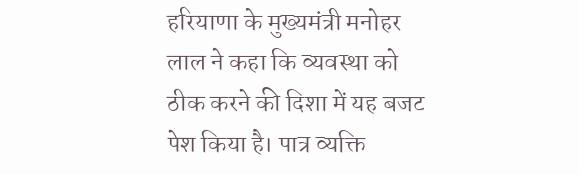हरियाणा के मुख्यमंत्री मनोहर लाल ने कहा कि व्यवस्था को ठीक करने की दिशा में यह बजट पेश किया है। पात्र व्यक्ति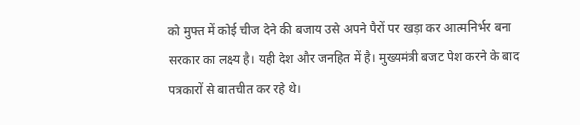को मुफ्त में कोई चीज देने की बजाय उसे अपने पैरों पर खड़ा कर आत्मनिर्भर बना सरकार का लक्ष्य है। यही देश और जनहित में है। मुख्यमंत्री बजट पेश करने के बाद पत्रकारों से बातचीत कर रहे थे।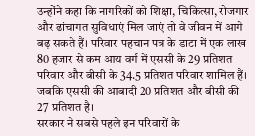उन्होंने कहा कि नागरिकों को शिक्षा, चिकित्सा, रोजगार और ढांचागत सुविधाएं मिल जाएं तो वे जीवन में आगे बढ़ सकते हैं। परिवार पहचान पत्र के डाटा में एक लाख 80 हजार से कम आय वर्ग में एससी के 29 प्रतिशत परिवार और बीसी के 34.5 प्रतिशत परिवार शामिल हैं। जबकि एससी की आबादी 20 प्रतिशत और बीसी की 27 प्रतिशत है।
सरकार ने सबसे पहले इन परिवारों के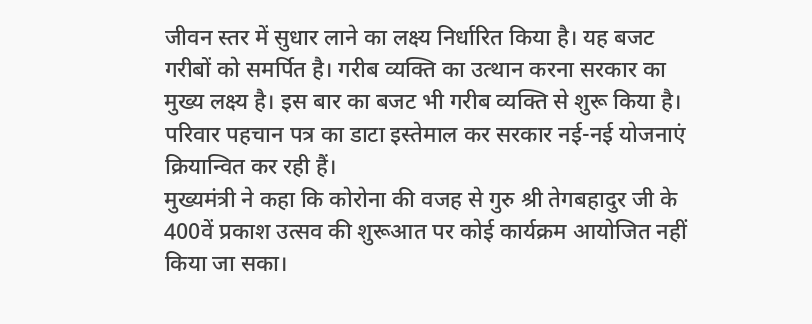जीवन स्तर में सुधार लाने का लक्ष्य निर्धारित किया है। यह बजट गरीबों को समर्पित है। गरीब व्यक्ति का उत्थान करना सरकार का मुख्य लक्ष्य है। इस बार का बजट भी गरीब व्यक्ति से शुरू किया है। परिवार पहचान पत्र का डाटा इस्तेमाल कर सरकार नई-नई योजनाएं क्रियान्वित कर रही हैं।
मुख्यमंत्री ने कहा कि कोरोना की वजह से गुरु श्री तेगबहादुर जी के 400वें प्रकाश उत्सव की शुरूआत पर कोई कार्यक्रम आयोजित नहीं किया जा सका।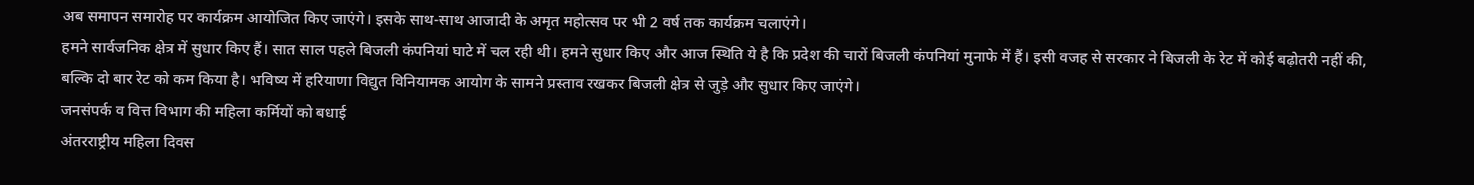अब समापन समारोह पर कार्यक्रम आयोजित किए जाएंगे। इसके साथ-साथ आजादी के अमृत महोत्सव पर भी 2 वर्ष तक कार्यक्रम चलाएंगे।
हमने सार्वजनिक क्षेत्र में सुधार किए हैं। सात साल पहले बिजली कंपनियां घाटे में चल रही थी। हमने सुधार किए और आज स्थिति ये है कि प्रदेश की चारों बिजली कंपनियां मुनाफे में हैं। इसी वजह से सरकार ने बिजली के रेट में कोई बढ़ोतरी नहीं की, बल्कि दो बार रेट को कम किया है। भविष्य में हरियाणा विद्युत विनियामक आयोग के सामने प्रस्ताव रखकर बिजली क्षेत्र से जुड़े और सुधार किए जाएंगे।
जनसंपर्क व वित्त विभाग की महिला कर्मियों को बधाई
अंतरराष्ट्रीय महिला दिवस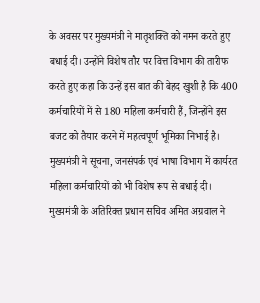के अवसर पर मुख्यमंत्री ने मातृशक्ति को नमन करते हुए बधाई दी। उन्होंने विशेष तौर पर वित्त विभाग की तारीफ करते हुए कहा कि उन्हें इस बात की बेहद खुशी है कि 400 कर्मचारियों में से 180 महिला कर्मचारी हैं, जिन्होंने इस बजट को तैयार करने में महत्वपूर्ण भूमिका निभाई है। मुख्यमंत्री ने सूचना, जनसंपर्क एवं भाषा विभाग में कार्यरत महिला कर्मचारियों को भी विशेष रूप से बधाई दी। मुख्यमंत्री के अतिरिक्त प्रधान सचिव अमित अग्रवाल ने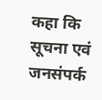कहा कि सूचना एवं जनसंपर्क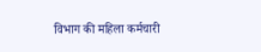विभाग की महिला कर्मचारी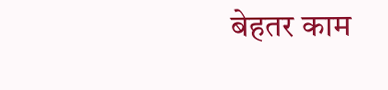बेहतर काम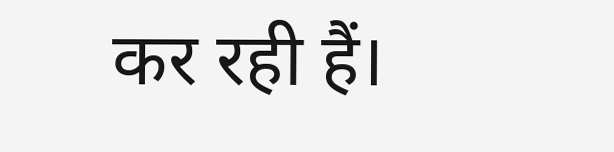कर रही हैं।